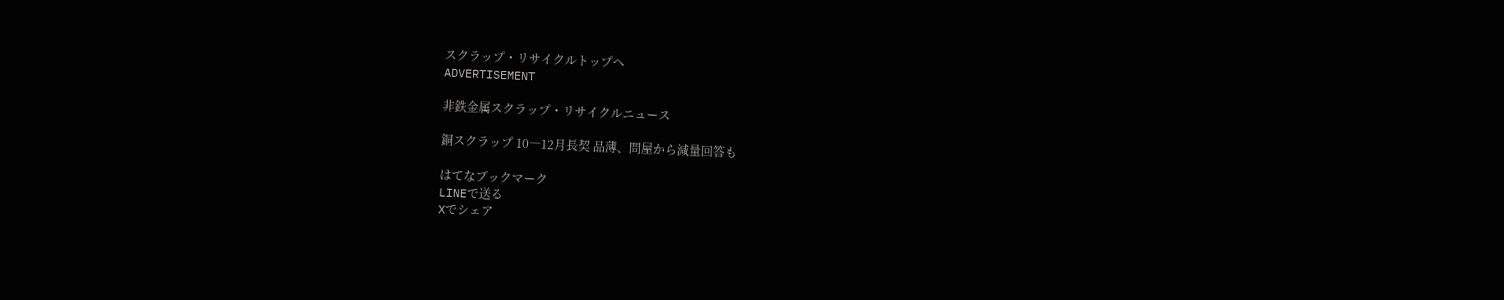スクラップ・リサイクルトップへ
ADVERTISEMENT

非鉄金属スクラップ・リサイクルニュース

銅スクラップ 10―12月長契 品薄、問屋から減量回答も

はてなブックマーク
LINEで送る
Xでシェア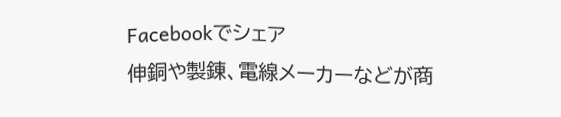Facebookでシェア
伸銅や製錬、電線メーカーなどが商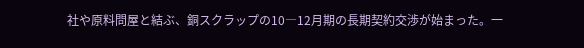社や原料問屋と結ぶ、銅スクラップの10―12月期の長期契約交渉が始まった。一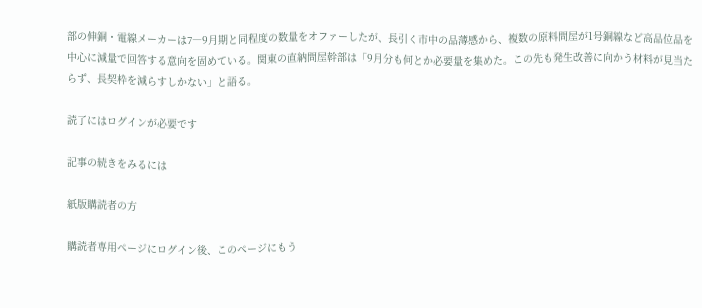部の伸銅・電線メーカーは7―9月期と同程度の数量をオファーしたが、長引く市中の品薄感から、複数の原料問屋が1号銅線など高品位品を中心に減量で回答する意向を固めている。関東の直納問屋幹部は「9月分も何とか必要量を集めた。この先も発生改善に向かう材料が見当たらず、長契枠を減らすしかない」と語る。

読了にはログインが必要です

記事の続きをみるには

紙版購読者の方

購読者専用ページにログイン後、このページにもう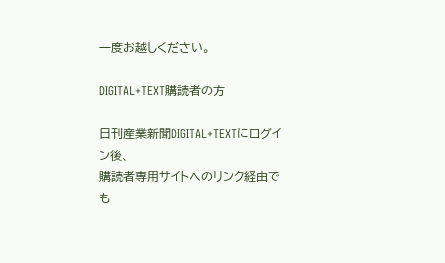一度お越しください。

DIGITAL+TEXT購読者の方

日刊産業新聞DIGITAL+TEXTにログイン後、
購読者専用サイトへのリンク経由でも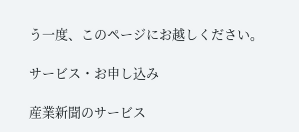う一度、このページにお越しください。

サービス・お申し込み

産業新聞のサービス